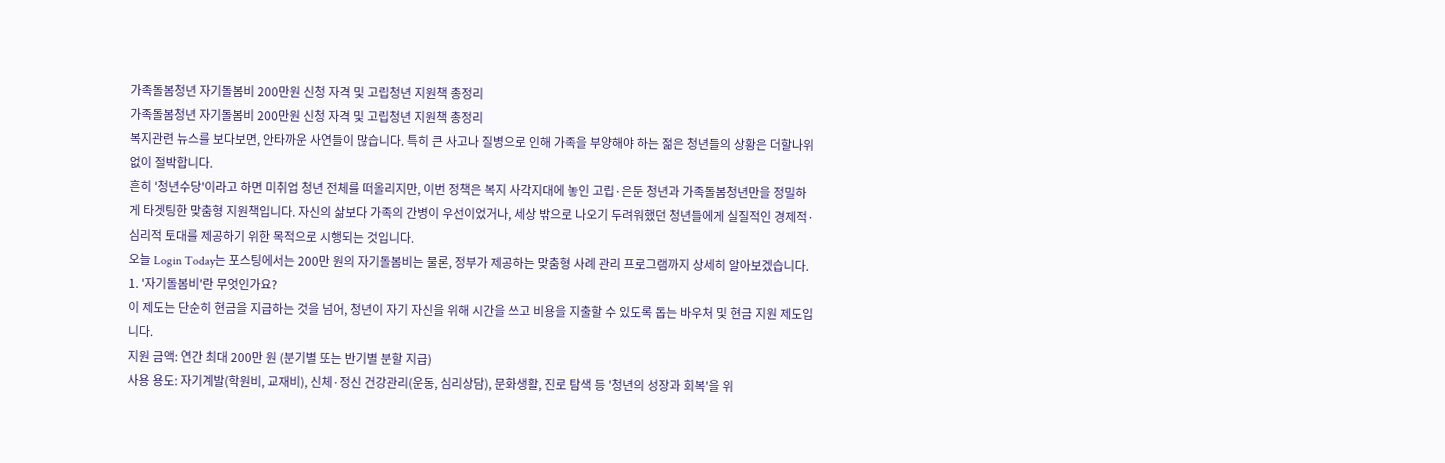가족돌봄청년 자기돌봄비 200만원 신청 자격 및 고립청년 지원책 총정리
가족돌봄청년 자기돌봄비 200만원 신청 자격 및 고립청년 지원책 총정리
복지관련 뉴스를 보다보면, 안타까운 사연들이 많습니다. 특히 큰 사고나 질병으로 인해 가족을 부양해야 하는 젊은 청년들의 상황은 더할나위 없이 절박합니다.
흔히 '청년수당'이라고 하면 미취업 청년 전체를 떠올리지만, 이번 정책은 복지 사각지대에 놓인 고립·은둔 청년과 가족돌봄청년만을 정밀하게 타겟팅한 맞춤형 지원책입니다. 자신의 삶보다 가족의 간병이 우선이었거나, 세상 밖으로 나오기 두려워했던 청년들에게 실질적인 경제적·심리적 토대를 제공하기 위한 목적으로 시행되는 것입니다.
오늘 Login Today는 포스팅에서는 200만 원의 자기돌봄비는 물론, 정부가 제공하는 맞춤형 사례 관리 프로그램까지 상세히 알아보겠습니다.
1. '자기돌봄비'란 무엇인가요?
이 제도는 단순히 현금을 지급하는 것을 넘어, 청년이 자기 자신을 위해 시간을 쓰고 비용을 지출할 수 있도록 돕는 바우처 및 현금 지원 제도입니다.
지원 금액: 연간 최대 200만 원 (분기별 또는 반기별 분할 지급)
사용 용도: 자기계발(학원비, 교재비), 신체·정신 건강관리(운동, 심리상담), 문화생활, 진로 탐색 등 '청년의 성장과 회복'을 위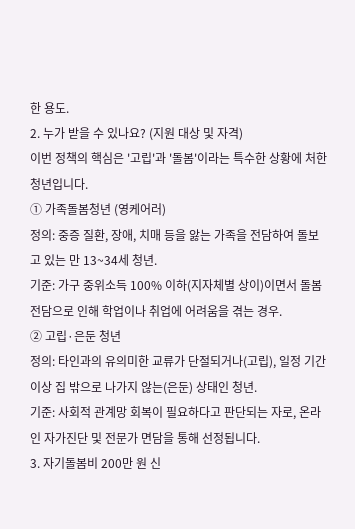한 용도.
2. 누가 받을 수 있나요? (지원 대상 및 자격)
이번 정책의 핵심은 '고립'과 '돌봄'이라는 특수한 상황에 처한 청년입니다.
① 가족돌봄청년 (영케어러)
정의: 중증 질환, 장애, 치매 등을 앓는 가족을 전담하여 돌보고 있는 만 13~34세 청년.
기준: 가구 중위소득 100% 이하(지자체별 상이)이면서 돌봄 전담으로 인해 학업이나 취업에 어려움을 겪는 경우.
② 고립·은둔 청년
정의: 타인과의 유의미한 교류가 단절되거나(고립), 일정 기간 이상 집 밖으로 나가지 않는(은둔) 상태인 청년.
기준: 사회적 관계망 회복이 필요하다고 판단되는 자로, 온라인 자가진단 및 전문가 면담을 통해 선정됩니다.
3. 자기돌봄비 200만 원 신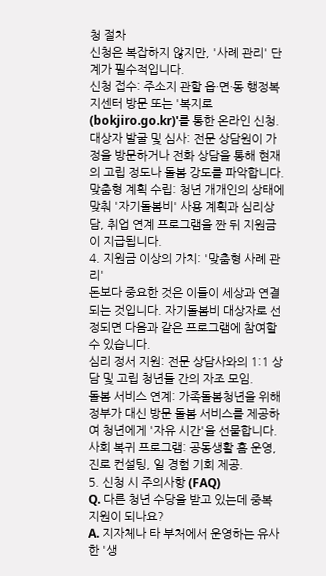청 절차
신청은 복잡하지 않지만, '사례 관리' 단계가 필수적입니다.
신청 접수: 주소지 관할 읍·면·동 행정복지센터 방문 또는 '복지로(bokjiro.go.kr)'를 통한 온라인 신청.
대상자 발굴 및 심사: 전문 상담원이 가정을 방문하거나 전화 상담을 통해 현재의 고립 정도나 돌봄 강도를 파악합니다.
맞춤형 계획 수립: 청년 개개인의 상태에 맞춰 '자기돌봄비' 사용 계획과 심리상담, 취업 연계 프로그램을 짠 뒤 지원금이 지급됩니다.
4. 지원금 이상의 가치: '맞춤형 사례 관리'
돈보다 중요한 것은 이들이 세상과 연결되는 것입니다. 자기돌봄비 대상자로 선정되면 다음과 같은 프로그램에 참여할 수 있습니다.
심리 정서 지원: 전문 상담사와의 1:1 상담 및 고립 청년들 간의 자조 모임.
돌봄 서비스 연계: 가족돌봄청년을 위해 정부가 대신 방문 돌봄 서비스를 제공하여 청년에게 '자유 시간'을 선물합니다.
사회 복귀 프로그램: 공동생활 홈 운영, 진로 컨설팅, 일 경험 기회 제공.
5. 신청 시 주의사항 (FAQ)
Q. 다른 청년 수당을 받고 있는데 중복 지원이 되나요?
A. 지자체나 타 부처에서 운영하는 유사한 '생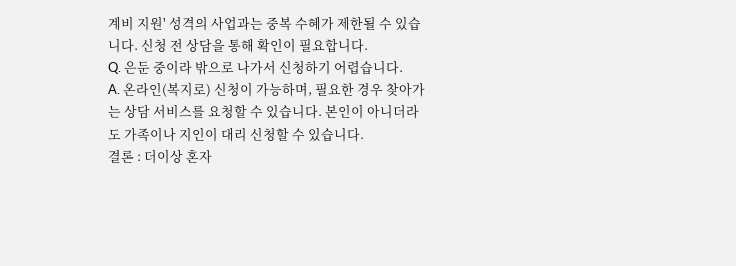계비 지원' 성격의 사업과는 중복 수혜가 제한될 수 있습니다. 신청 전 상담을 통해 확인이 필요합니다.
Q. 은둔 중이라 밖으로 나가서 신청하기 어렵습니다.
A. 온라인(복지로) 신청이 가능하며, 필요한 경우 찾아가는 상담 서비스를 요청할 수 있습니다. 본인이 아니더라도 가족이나 지인이 대리 신청할 수 있습니다.
결론 : 더이상 혼자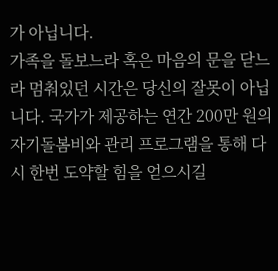가 아닙니다.
가족을 돌보느라 혹은 마음의 문을 닫느라 멈춰있던 시간은 당신의 잘못이 아닙니다. 국가가 제공하는 연간 200만 원의 자기돌봄비와 관리 프로그램을 통해 다시 한번 도약할 힘을 얻으시길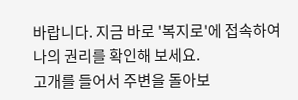바랍니다. 지금 바로 '복지로'에 접속하여 나의 권리를 확인해 보세요.
고개를 들어서 주변을 돌아보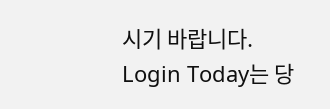시기 바랍니다.
Login Today는 당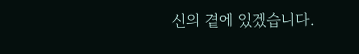신의 곁에 있겠습니다.